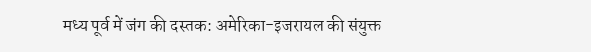मध्य पूर्व में जंग की दस्तक: अमेरिका-इजरायल की संयुक्त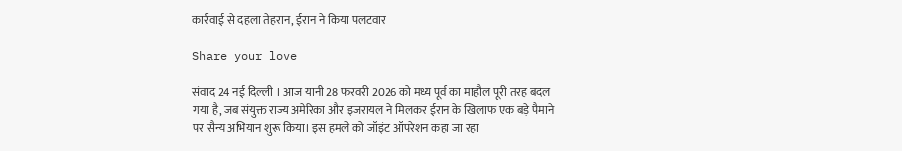कार्रवाई से दहला तेहरान, ईरान ने किया पलटवार

Share your love

संवाद 24 नई दिल्ली । आज यानी 28 फरवरी 2026 को मध्य पूर्व का माहौल पूरी तरह बदल गया है, जब संयुक्त राज्य अमेरिका और इजरायल ने मिलकर ईरान के खिलाफ एक बड़े पैमाने पर सैन्य अभियान शुरू किया। इस हमले को जॉइंट ऑपरेशन कहा जा रहा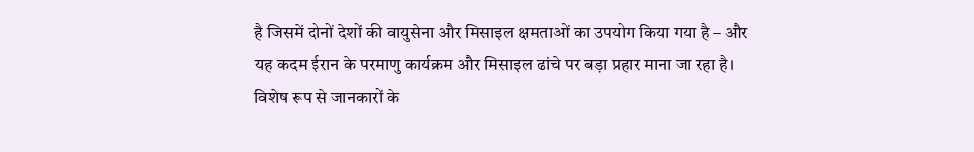है जिसमें दोनों देशों की वायुसेना और मिसाइल क्षमताओं का उपयोग किया गया है – और यह कदम ईरान के परमाणु कार्यक्रम और मिसाइल ढांचे पर बड़ा प्रहार माना जा रहा है। विशेष रूप से जानकारों के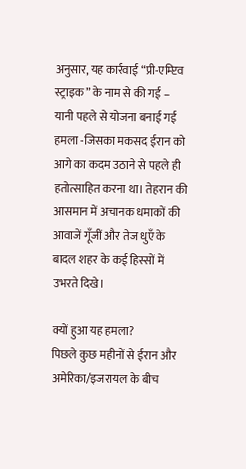अनुसार, यह कार्रवाई “प्री-एम्प्टिव स्ट्राइक” के नाम से की गई – यानी पहले से योजना बनाई गई हमला -जिसका मकसद ईरान को आगे का कदम उठाने से पहले ही हतोत्साहित करना था। तेहरान की आसमान में अचानक धमाकों की आवाजें गूँजीं और तेज धुएँ के बादल शहर के कई हिस्सों में उभरते दिखे।

क्यों हुआ यह हमला?
पिछले कुछ महीनों से ईरान और अमेरिका/इजरायल के बीच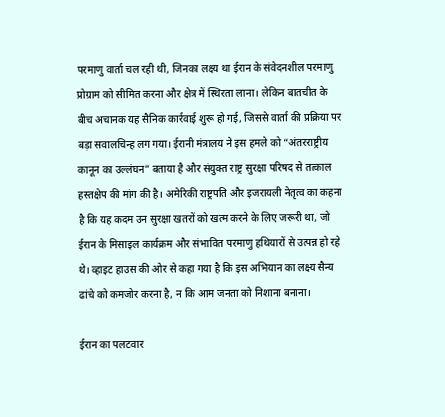परमाणु वार्ता चल रही थी, जिनका लक्ष्य था ईरान के संवेदनशील परमाणु प्रोग्राम को सीमित करना और क्षेत्र में स्थिरता लाना। लेकिन बातचीत के बीच अचानक यह सैनिक कार्रवाई शुरू हो गई, जिससे वार्ता की प्रक्रिया पर बड़ा सवालचिन्ह लग गया। ईरानी मंत्रालय ने इस हमले को “अंतरराष्ट्रीय कानून का उल्लंघन” बताया है और संयुक्त राष्ट्र सुरक्षा परिषद से तत्काल हस्तक्षेप की मांग की है। अमेरिकी राष्ट्रपति और इजरायली नेतृत्व का कहना है कि यह कदम उन सुरक्षा खतरों को खत्म करने के लिए जरूरी था, जो ईरान के मिसाइल कार्यक्रम और संभावित परमाणु हथियारों से उत्पन्न हो रहे थे। व्हाइट हाउस की ओर से कहा गया है कि इस अभियान का लक्ष्य सैन्य ढांचे को कमजोर करना है, न कि आम जनता को निशाना बनाना।

ईरान का पलटवार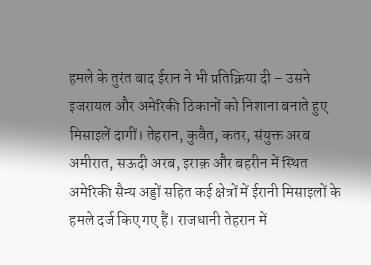हमले के तुरंत बाद ईरान ने भी प्रतिक्रिया दी – उसने इजरायल और अमेरिकी ठिकानों को निशाना बनाते हुए मिसाइलें दागीं। तेहरान, कुवैत, कतर, संयुक्त अरब अमीरात, सऊदी अरब, इराक़ और बहरीन में स्थित अमेरिकी सैन्य अड्डों सहित कई क्षेत्रों में ईरानी मिसाइलों के हमले दर्ज किए गए हैं। राजधानी तेहरान में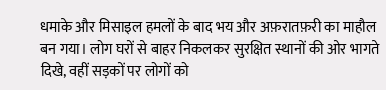धमाके और मिसाइल हमलों के बाद भय और अफ़रातफ़री का माहौल बन गया। लोग घरों से बाहर निकलकर सुरक्षित स्थानों की ओर भागते दिखे, वहीं सड़कों पर लोगों को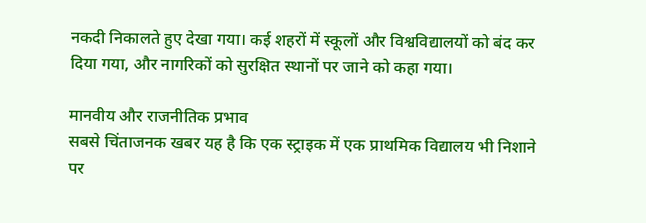नकदी निकालते हुए देखा गया। कई शहरों में स्कूलों और विश्वविद्यालयों को बंद कर दिया गया, और नागरिकों को सुरक्षित स्थानों पर जाने को कहा गया।

मानवीय और राजनीतिक प्रभाव
सबसे चिंताजनक खबर यह है कि एक स्ट्राइक में एक प्राथमिक विद्यालय भी निशाने पर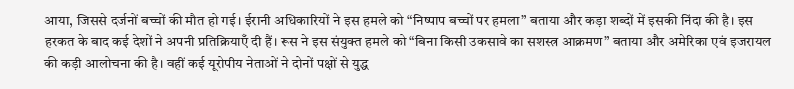आया, जिससे दर्जनों बच्चों की मौत हो गई। ईरानी अधिकारियों ने इस हमले को “निष्पाप बच्चों पर हमला” बताया और कड़ा शब्दों में इसकी निंदा की है। इस हरकत के बाद कई देशों ने अपनी प्रतिक्रियाएँ दी हैं। रूस ने इस संयुक्त हमले को “बिना किसी उकसावे का सशस्त्र आक्रमण” बताया और अमेरिका एवं इजरायल की कड़ी आलोचना की है। वहीं कई यूरोपीय नेताओं ने दोनों पक्षों से युद्ध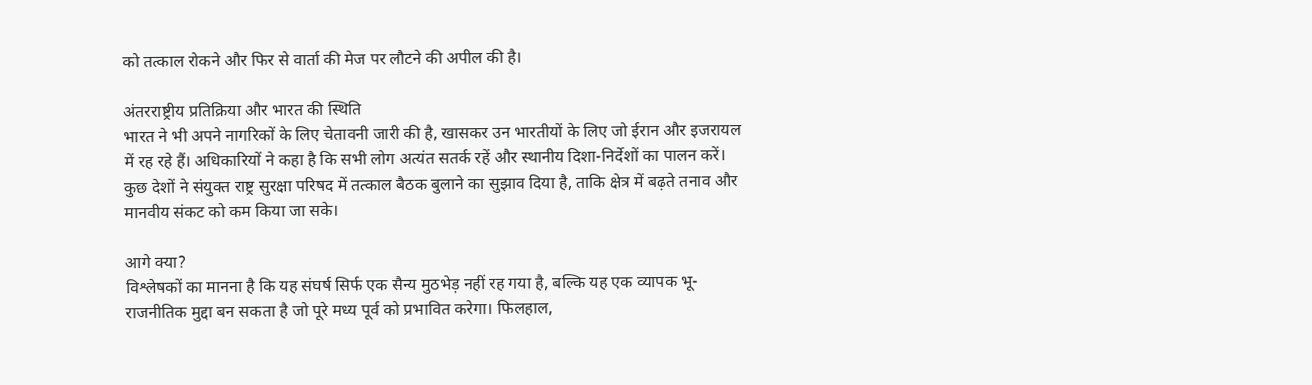को तत्काल रोकने और फिर से वार्ता की मेज पर लौटने की अपील की है।

अंतरराष्ट्रीय प्रतिक्रिया और भारत की स्थिति
भारत ने भी अपने नागरिकों के लिए चेतावनी जारी की है, खासकर उन भारतीयों के लिए जो ईरान और इजरायल में रह रहे हैं। अधिकारियों ने कहा है कि सभी लोग अत्यंत सतर्क रहें और स्थानीय दिशा-निर्देशों का पालन करें। कुछ देशों ने संयुक्त राष्ट्र सुरक्षा परिषद में तत्काल बैठक बुलाने का सुझाव दिया है, ताकि क्षेत्र में बढ़ते तनाव और मानवीय संकट को कम किया जा सके।

आगे क्या?
विश्लेषकों का मानना है कि यह संघर्ष सिर्फ एक सैन्य मुठभेड़ नहीं रह गया है, बल्कि यह एक व्यापक भू-राजनीतिक मुद्दा बन सकता है जो पूरे मध्य पूर्व को प्रभावित करेगा। फिलहाल,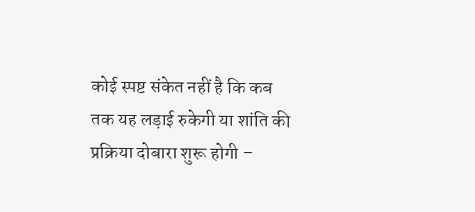कोई स्पष्ट संकेत नहीं है कि कब तक यह लड़ाई रुकेगी या शांति की प्रक्रिया दोबारा शुरू होगी –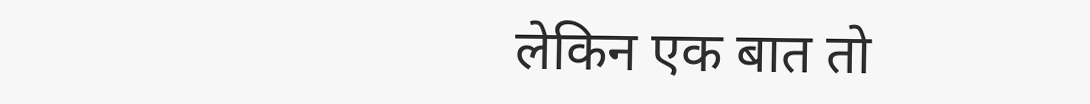लेकिन एक बात तो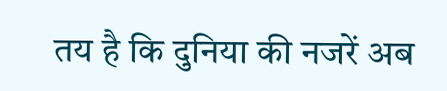तय है कि दुनिया की नजरें अब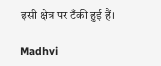इसी क्षेत्र पर टँकी हुई हैं।

Madhvi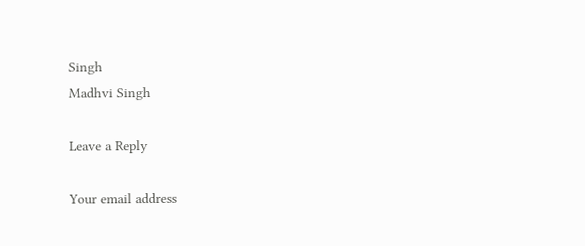Singh
Madhvi Singh

Leave a Reply

Your email address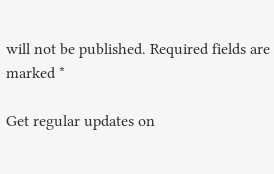will not be published. Required fields are marked *

Get regular updates on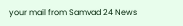your mail from Samvad 24 News